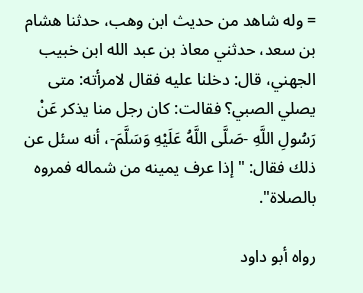= وله شاهد من حديث ابن وهب، حدثنا هشام بن سعد، حدثني معاذ بن عبد الله ابن خبيب الجهني، قال: دخلنا عليه فقال لامرأته: متى يصلي الصبي؟ فقالت: كان رجل منا يذكر عَنْ رَسُولِ اللَّهِ -صَلَّى اللَّهُ عَلَيْهِ وَسَلَّمَ-، أنه سئل عن ذلك فقال: "إذا عرف يمينه من شماله فمروه بالصلاة".

رواه أبو داود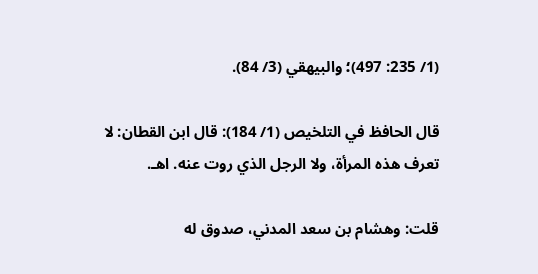(1/ 235: 497)؛ والبيهقي (3/ 84).

قال الحافظ في التلخيص (1/ 184): قال ابن القطان: لا تعرف هذه المرأة، ولا الرجل الذي روت عنه. اهـ.

قلت: وهشام بن سعد المدني، صدوق له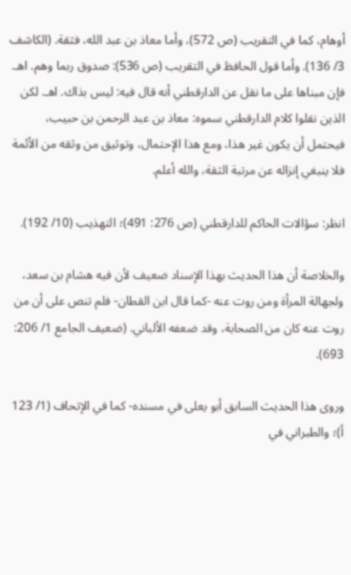أوهام، كما في التقريب (ص 572)، وأما معاذ بن عبد الله، فثقة. (الكاشف 3/ 136). وأما قول الحافظ في التقريب (ص 536): صدوق ربما وهم. اهـ. فإن مبناها على ما نقل عن الدارقطني أنه قال فيه: ليس بذاك. اهـ. لكن الذين نقلوا كلام الدارقطني سموه: معاذ بن عبد الرحمن بن حبيب، فيحتمل أن يكون غير هذا، ومع هذا الإحتمال، وتوثيق من وثقه من الأئمة فلا ينبغي إنزاله عن مرتبة الثقة، والله أعلم.

انظر: سؤالات الحاكم للدارقطني (ص 276: 491)؛ التهذيب (10/ 192).

والخلاصة أن هذا الحديث بهذا الإسناد ضعيف لأن فيه هشام بن سعد، ولجهالة المرأة ومن روت عنه -كما قال ابن القطان- فلم تنص على أن من روت عنه كان من الصحابة، وقد ضعفه الألباني. (ضعيف الجامع 1/ 206: 693).

وروى هذا الحديث السابق أبو يعلى في مسنده- كما في الإتحاف (1/ 123 أ)؛ والطبراني في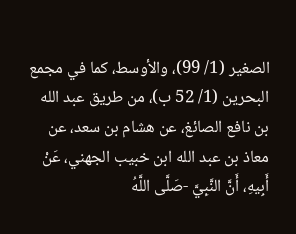الصغير (1/ 99)، والأوسط، كما في مجمع البحرين (1/ 52 ب)، من طريق عبد الله بن نافع الصائغ، عن هشام بن سعد، عن معاذ بن عبد الله ابن خبيب الجهني، عَنْ أَبِيهِ، أَنَّ النَّبِيَّ -صَلَّى اللَّهُ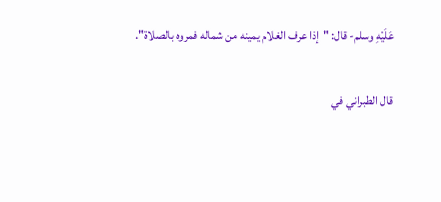عَلَيْهِ وسلم- قال: "إذا عرف الغلام يمينه من شماله فمروه بالصلاة".

قال الطبراني في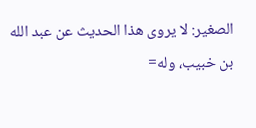الصغير: لا يروى هذا الحديث عن عبد الله بن خبيب، وله=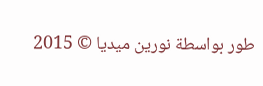طور بواسطة نورين ميديا © 2015